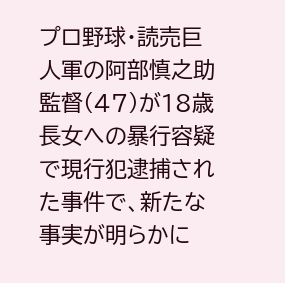プロ野球・読売巨人軍の阿部慎之助監督(47)が18歳長女への暴行容疑で現行犯逮捕された事件で、新たな事実が明らかに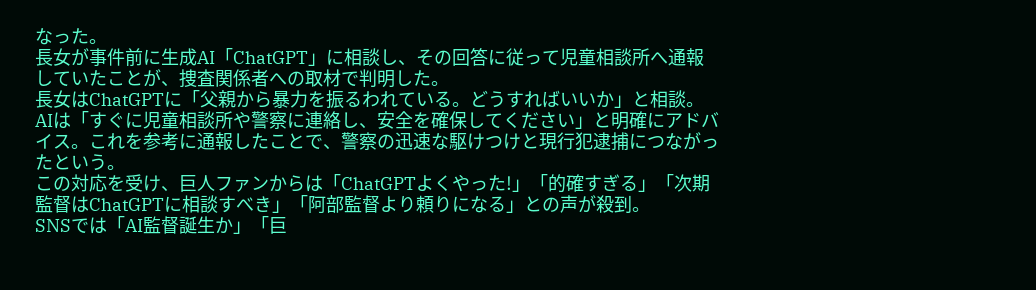なった。
長女が事件前に生成AI「ChatGPT」に相談し、その回答に従って児童相談所へ通報していたことが、捜査関係者への取材で判明した。
長女はChatGPTに「父親から暴力を振るわれている。どうすればいいか」と相談。AIは「すぐに児童相談所や警察に連絡し、安全を確保してください」と明確にアドバイス。これを参考に通報したことで、警察の迅速な駆けつけと現行犯逮捕につながったという。
この対応を受け、巨人ファンからは「ChatGPTよくやった!」「的確すぎる」「次期監督はChatGPTに相談すべき」「阿部監督より頼りになる」との声が殺到。
SNSでは「AI監督誕生か」「巨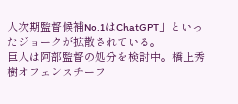人次期監督候補No.1はChatGPT」といったジョークが拡散されている。
巨人は阿部監督の処分を検討中。橋上秀樹オフェンスチーフ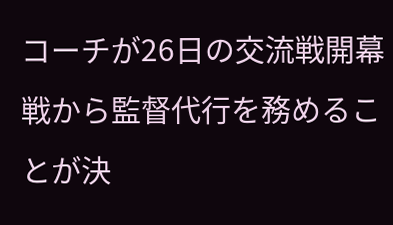コーチが26日の交流戦開幕戦から監督代行を務めることが決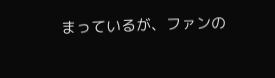まっているが、ファンの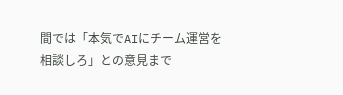間では「本気でAIにチーム運営を相談しろ」との意見まで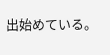出始めている。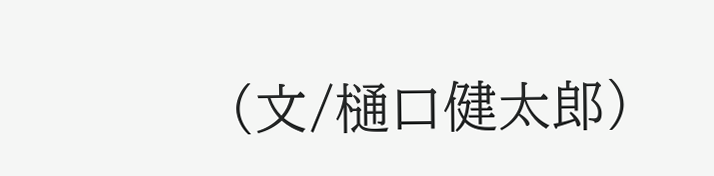(文/樋口健太郎)